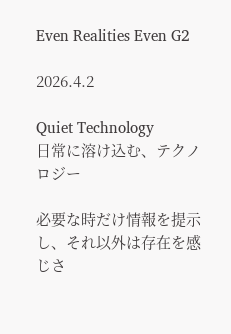Even Realities Even G2

2026.4.2

Quiet Technology
日常に溶け込む、テクノロジー

必要な時だけ情報を提示し、それ以外は存在を感じさ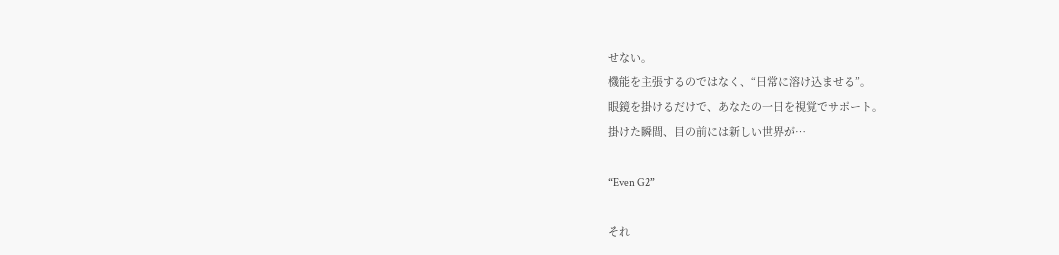せない。
機能を主張するのではなく、“日常に溶け込ませる”。
眼鏡を掛けるだけで、あなたの一日を視覚でサポート。
掛けた瞬間、目の前には新しい世界が…

“Even G2”

それ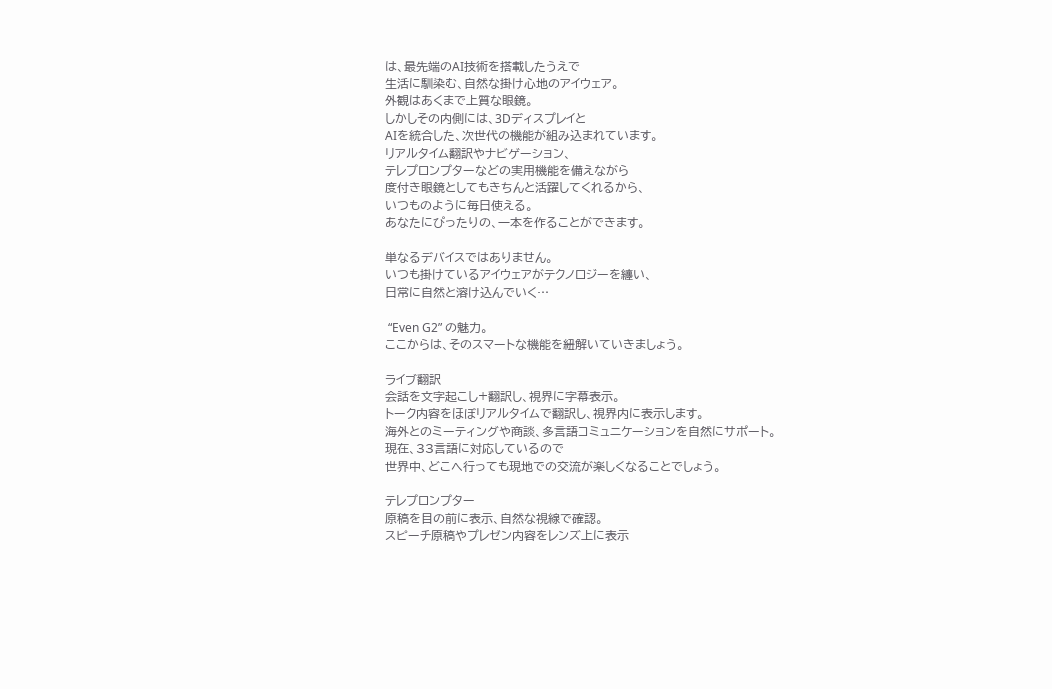は、最先端のAI技術を搭載したうえで
生活に馴染む、自然な掛け心地のアイウェア。
外観はあくまで上質な眼鏡。
しかしその内側には、3Dディスプレイと
AIを統合した、次世代の機能が組み込まれています。
リアルタイム翻訳やナビゲーション、
テレプロンプターなどの実用機能を備えながら
度付き眼鏡としてもきちんと活躍してくれるから、
いつものように毎日使える。
あなたにぴったりの、一本を作ることができます。

単なるデバイスではありません。
いつも掛けているアイウェアがテクノロジーを纏い、
日常に自然と溶け込んでいく…

 “Even G2” の魅力。
ここからは、そのスマートな機能を紐解いていきましょう。

ライブ翻訳
会話を文字起こし+翻訳し、視界に字幕表示。
トーク内容をほぼリアルタイムで翻訳し、視界内に表示します。
海外とのミーティングや商談、多言語コミュニケーションを自然にサポート。
現在、33言語に対応しているので
世界中、どこへ行っても現地での交流が楽しくなることでしょう。

テレプロンプター
原稿を目の前に表示、自然な視線で確認。
スピーチ原稿やプレゼン内容をレンズ上に表示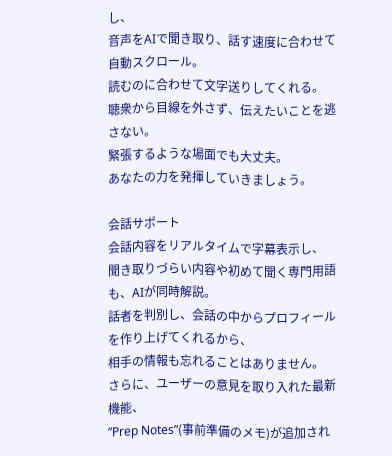し、
音声をAIで聞き取り、話す速度に合わせて自動スクロール。
読むのに合わせて文字送りしてくれる。
聴衆から目線を外さず、伝えたいことを逃さない。
緊張するような場面でも大丈夫。
あなたの力を発揮していきましょう。

会話サポート
会話内容をリアルタイムで字幕表示し、
聞き取りづらい内容や初めて聞く専門用語も、AIが同時解説。
話者を判別し、会話の中からプロフィールを作り上げてくれるから、
相手の情報も忘れることはありません。
さらに、ユーザーの意見を取り入れた最新機能、
”Prep Notes”(事前準備のメモ)が追加され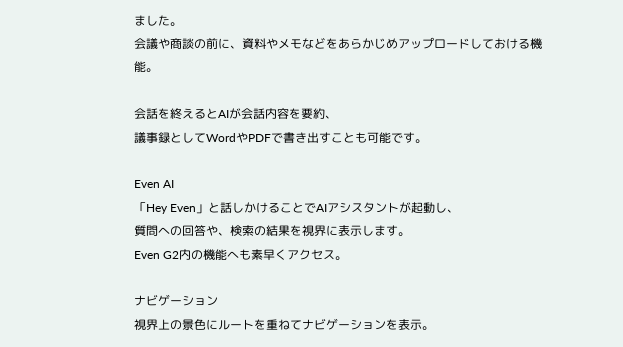ました。
会議や商談の前に、資料やメモなどをあらかじめアップロードしておける機能。

会話を終えるとAIが会話内容を要約、
議事録としてWordやPDFで書き出すことも可能です。

Even AI
「Hey Even」と話しかけることでAIアシスタントが起動し、
質問への回答や、検索の結果を視界に表示します。
Even G2内の機能へも素早くアクセス。

ナビゲーション
視界上の景色にルートを重ねてナビゲーションを表示。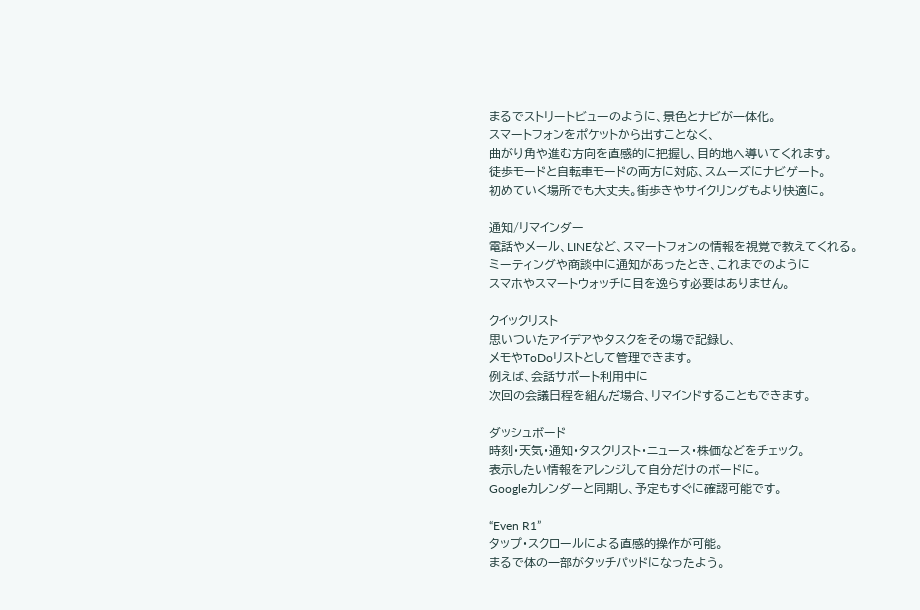まるでストリートビューのように、景色とナビが一体化。
スマートフォンをポケットから出すことなく、
曲がり角や進む方向を直感的に把握し、目的地へ導いてくれます。
徒歩モードと自転車モードの両方に対応、スムーズにナビゲート。
初めていく場所でも大丈夫。街歩きやサイクリングもより快適に。

通知/リマインダー
電話やメール、LINEなど、スマートフォンの情報を視覚で教えてくれる。
ミーティングや商談中に通知があったとき、これまでのように
スマホやスマートウォッチに目を逸らす必要はありません。

クイックリスト
思いついたアイデアやタスクをその場で記録し、
メモやToDoリストとして管理できます。
例えば、会話サポート利用中に
次回の会議日程を組んだ場合、リマインドすることもできます。

ダッシュボード
時刻・天気・通知・タスクリスト・ニュース・株価などをチェック。
表示したい情報をアレンジして自分だけのボードに。
Googleカレンダーと同期し、予定もすぐに確認可能です。

“Even R1”
タップ・スクロールによる直感的操作が可能。
まるで体の一部がタッチパッドになったよう。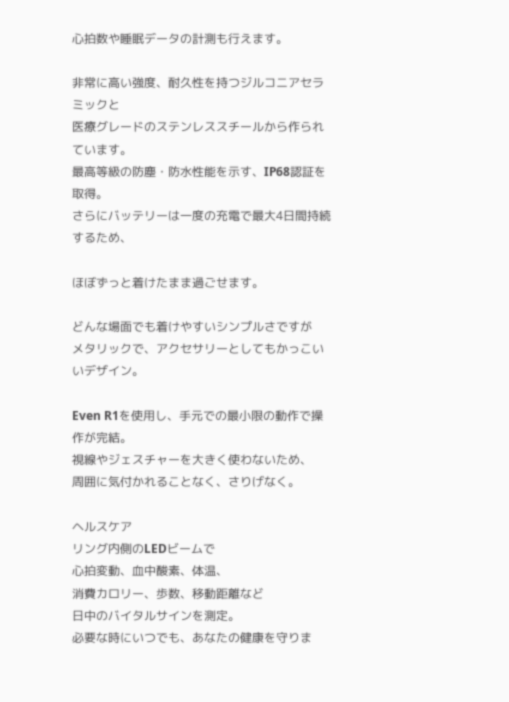心拍数や睡眠データの計測も行えます。

非常に高い強度、耐久性を持つジルコニアセラミックと
医療グレードのステンレススチールから作られています。
最高等級の防塵・防水性能を示す、IP68認証を取得。
さらにバッテリーは一度の充電で最大4日間持続するため、

ほぼずっと着けたまま過ごせます。

どんな場面でも着けやすいシンプルさですが
メタリックで、アクセサリーとしてもかっこいいデザイン。

Even R1を使用し、手元での最小限の動作で操作が完結。
視線やジェスチャーを大きく使わないため、
周囲に気付かれることなく、さりげなく。

ヘルスケア
リング内側のLEDビームで
心拍変動、血中酸素、体温、
消費カロリー、歩数、移動距離など
日中のバイタルサインを測定。
必要な時にいつでも、あなたの健康を守りま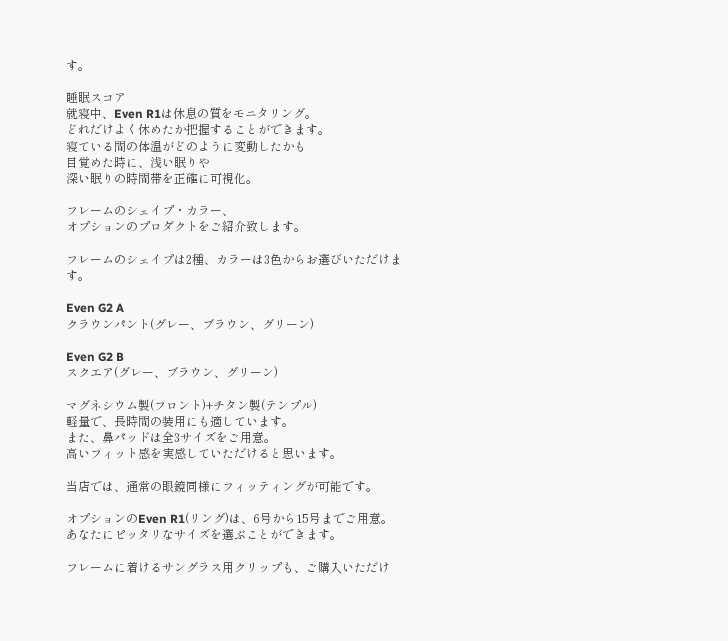す。

睡眠スコア
就寝中、Even R1は休息の質をモニタリング。
どれだけよく休めたか把握することができます。
寝ている間の体温がどのように変動したかも
目覚めた時に、浅い眠りや
深い眠りの時間帯を正確に可視化。

フレームのシェイプ・カラー、
オプションのプロダクトをご紹介致します。

フレームのシェイプは2種、カラーは3色からお選びいただけます。

Even G2 A
クラウンパント(グレー、ブラウン、グリーン)

Even G2 B
スクエア(グレー、ブラウン、グリーン)

マグネシウム製(フロント)+チタン製(テンプル)
軽量で、長時間の装用にも適しています。
また、鼻パッドは全3サイズをご用意。
高いフィット感を実感していただけると思います。

当店では、通常の眼鏡同様にフィッティングが可能です。

オプションのEven R1(リング)は、6号から15号までご用意。
あなたにピッタリなサイズを選ぶことができます。

フレームに着けるサングラス用クリップも、ご購入いただけ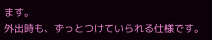ます。
外出時も、ずっとつけていられる仕様です。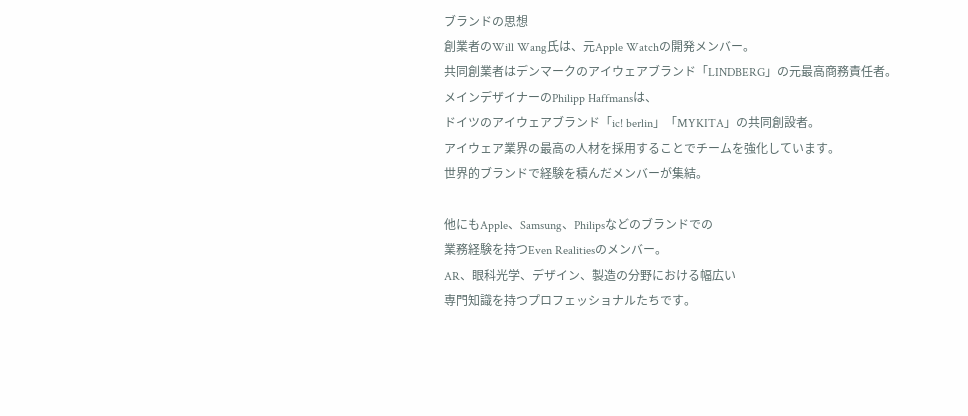ブランドの思想
創業者のWill Wang氏は、元Apple Watchの開発メンバー。
共同創業者はデンマークのアイウェアブランド「LINDBERG」の元最高商務責任者。
メインデザイナーのPhilipp Haffmansは、
ドイツのアイウェアブランド「ic! berlin」「MYKITA」の共同創設者。
アイウェア業界の最高の人材を採用することでチームを強化しています。
世界的ブランドで経験を積んだメンバーが集結。

他にもApple、Samsung、Philipsなどのブランドでの
業務経験を持つEven Realitiesのメンバー。
AR、眼科光学、デザイン、製造の分野における幅広い
専門知識を持つプロフェッショナルたちです。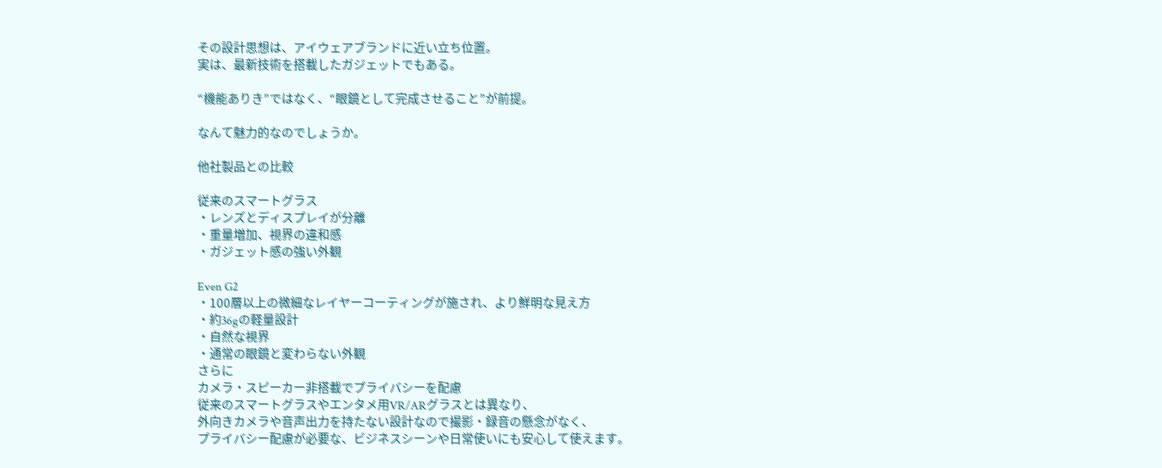その設計思想は、アイウェアブランドに近い立ち位置。
実は、最新技術を搭載したガジェットでもある。

“機能ありき”ではなく、“眼鏡として完成させること”が前提。

なんて魅力的なのでしょうか。

他社製品との比較

従来のスマートグラス
・レンズとディスプレイが分離
・重量増加、視界の違和感
・ガジェット感の強い外観

Even G2
・100層以上の微細なレイヤーコーティングが施され、より鮮明な見え方
・約36gの軽量設計
・自然な視界
・通常の眼鏡と変わらない外観
さらに
カメラ・スピーカー非搭載でプライバシーを配慮
従来のスマートグラスやエンタメ用VR/ARグラスとは異なり、
外向きカメラや音声出力を持たない設計なので撮影・録音の懸念がなく、
プライバシー配慮が必要な、ビジネスシーンや日常使いにも安心して使えます。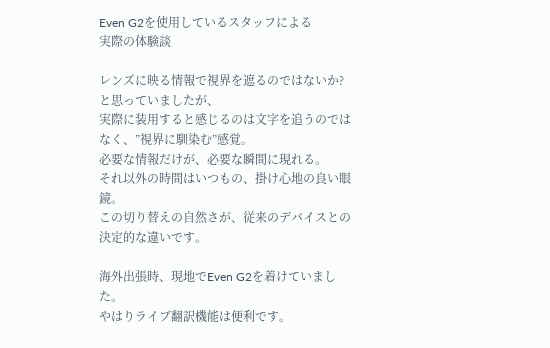Even G2を使用しているスタッフによる
実際の体験談

レンズに映る情報で視界を遮るのではないか?と思っていましたが、
実際に装用すると感じるのは文字を追うのではなく、”視界に馴染む”感覚。
必要な情報だけが、必要な瞬間に現れる。
それ以外の時間はいつもの、掛け心地の良い眼鏡。
この切り替えの自然さが、従来のデバイスとの決定的な違いです。

海外出張時、現地でEven G2を着けていました。
やはりライブ翻訳機能は便利です。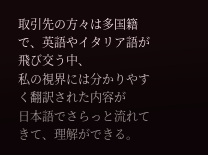取引先の方々は多国籍で、英語やイタリア語が飛び交う中、
私の視界には分かりやすく翻訳された内容が
日本語でさらっと流れてきて、理解ができる。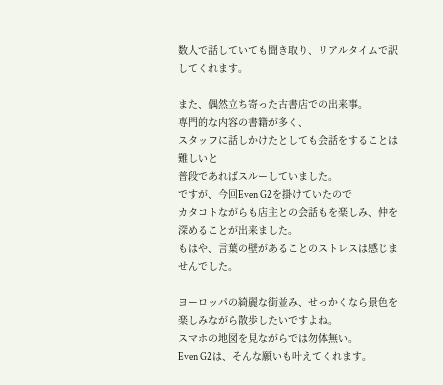数人で話していても聞き取り、リアルタイムで訳してくれます。

また、偶然立ち寄った古書店での出来事。
専門的な内容の書籍が多く、
スタッフに話しかけたとしても会話をすることは難しいと
普段であればスルーしていました。
ですが、今回Even G2を掛けていたので
カタコトながらも店主との会話もを楽しみ、仲を深めることが出来ました。
もはや、言葉の壁があることのストレスは感じませんでした。

ヨーロッパの綺麗な街並み、せっかくなら景色を楽しみながら散歩したいですよね。
スマホの地図を見ながらでは勿体無い。
Even G2は、そんな願いも叶えてくれます。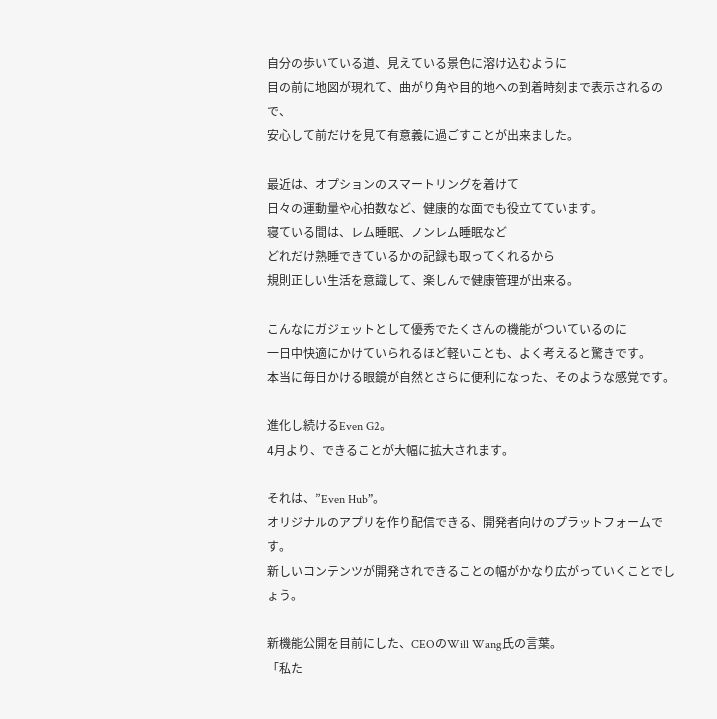自分の歩いている道、見えている景色に溶け込むように
目の前に地図が現れて、曲がり角や目的地への到着時刻まで表示されるので、
安心して前だけを見て有意義に過ごすことが出来ました。

最近は、オプションのスマートリングを着けて
日々の運動量や心拍数など、健康的な面でも役立てています。
寝ている間は、レム睡眠、ノンレム睡眠など
どれだけ熟睡できているかの記録も取ってくれるから
規則正しい生活を意識して、楽しんで健康管理が出来る。

こんなにガジェットとして優秀でたくさんの機能がついているのに
一日中快適にかけていられるほど軽いことも、よく考えると驚きです。
本当に毎日かける眼鏡が自然とさらに便利になった、そのような感覚です。

進化し続けるEven G2。
4月より、できることが大幅に拡大されます。

それは、”Even Hub”。
オリジナルのアプリを作り配信できる、開発者向けのプラットフォームです。
新しいコンテンツが開発されできることの幅がかなり広がっていくことでしょう。

新機能公開を目前にした、CEOのWill Wang氏の言葉。
「私た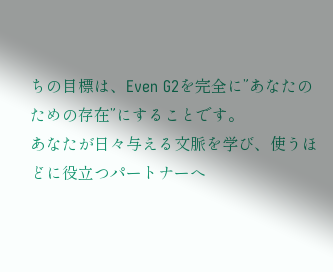ちの目標は、Even G2を完全に”あなたのための存在”にすることです。
あなたが日々与える文脈を学び、使うほどに役立つパートナーへ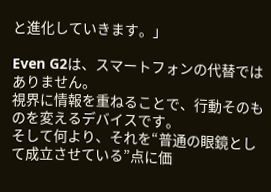と進化していきます。」

Even G2は、スマートフォンの代替ではありません。
視界に情報を重ねることで、行動そのものを変えるデバイスです。
そして何より、それを“普通の眼鏡として成立させている”点に価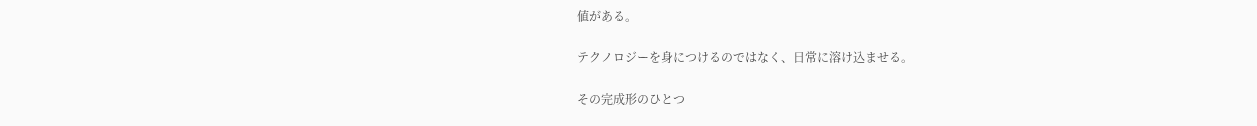値がある。

テクノロジーを身につけるのではなく、日常に溶け込ませる。

その完成形のひとつ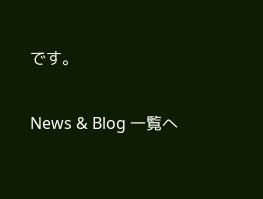です。

News & Blog 一覧へ